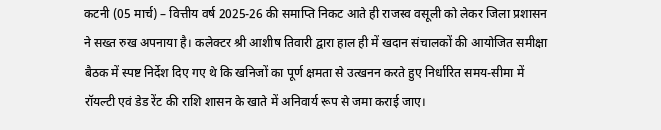कटनी (05 मार्च) – वित्तीय वर्ष 2025-26 की समाप्ति निकट आते ही राजस्व वसूली को लेकर जिला प्रशासन ने सख्त रुख अपनाया है। कलेक्टर श्री आशीष तिवारी द्वारा हाल ही में खदान संचालकों की आयोजित समीक्षा बैठक में स्पष्ट निर्देश दिए गए थे कि खनिजों का पूर्ण क्षमता से उत्खनन करते हुए निर्धारित समय-सीमा में रॉयल्टी एवं डेड रेंट की राशि शासन के खाते में अनिवार्य रूप से जमा कराई जाए।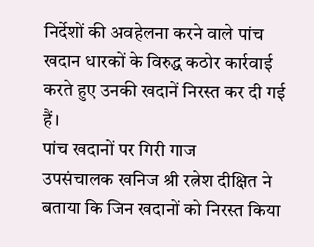निर्देशों की अवहेलना करने वाले पांच खदान धारकों के विरुद्ध कठोर कार्रवाई करते हुए उनकी खदानें निरस्त कर दी गई हैं।
पांच खदानों पर गिरी गाज
उपसंचालक खनिज श्री रत्नेश दीक्षित ने बताया कि जिन खदानों को निरस्त किया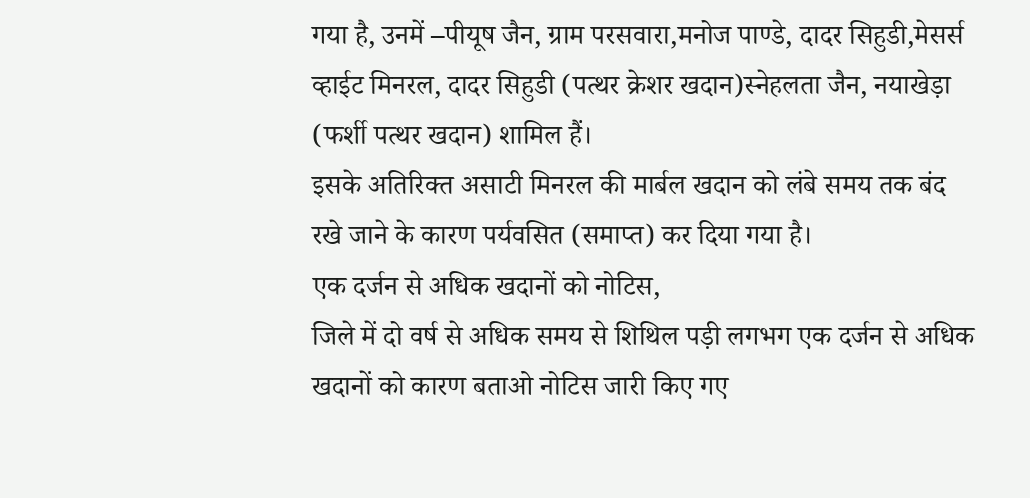गया है, उनमें –पीयूष जैन, ग्राम परसवारा,मनोज पाण्डे, दादर सिहुडी,मेसर्स व्हाईट मिनरल, दादर सिहुडी (पत्थर क्रेशर खदान)स्नेहलता जैन, नयाखेड़ा (फर्शी पत्थर खदान) शामिल हैं।
इसके अतिरिक्त असाटी मिनरल की मार्बल खदान को लंबे समय तक बंद रखे जाने के कारण पर्यवसित (समाप्त) कर दिया गया है।
एक दर्जन से अधिक खदानों को नोटिस,
जिले में दो वर्ष से अधिक समय से शिथिल पड़ी लगभग एक दर्जन से अधिक खदानों को कारण बताओ नोटिस जारी किए गए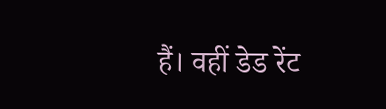हैं। वहीं डेड रेंट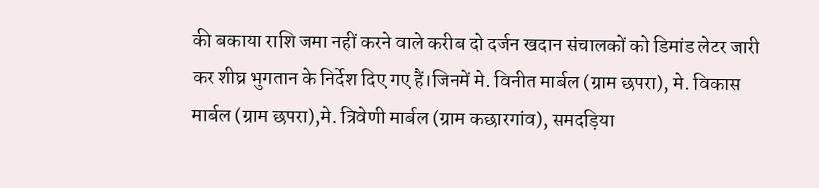की बकाया राशि जमा नहीं करने वाले करीब दो दर्जन खदान संचालकों को डिमांड लेटर जारी कर शीघ्र भुगतान के निर्देश दिए गए हैं।जिनमें मे. विनीत मार्बल (ग्राम छपरा), मे. विकास मार्बल (ग्राम छपरा),मे. त्रिवेणी मार्बल (ग्राम कछारगांव), समदड़िया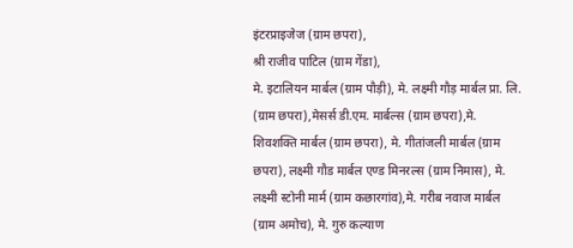इंटरप्राइजेज (ग्राम छपरा),
श्री राजीव पाटिल (ग्राम गेंडा),
मे. इटालियन मार्बल (ग्राम पौड़ी), मे. लक्ष्मी गौड़ मार्बल प्रा. लि. (ग्राम छपरा),मेसर्स डी.एम. मार्बल्स (ग्राम छपरा),मे. शिवशक्ति मार्बल (ग्राम छपरा), मे. गीतांजली मार्बल (ग्राम छपरा), लक्ष्मी गौड मार्बल एण्ड मिनरल्स (ग्राम निमास), मे. लक्ष्मी स्टोनी मार्म (ग्राम कछारगांव),मे. गरीब नवाज मार्बल (ग्राम अमोच), मे. गुरु कल्याण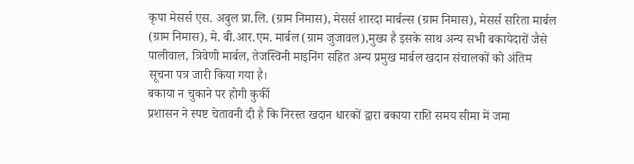कृपा मेसर्स एस. अबुल प्रा.लि. (ग्राम निमास), मेसर्स शारदा मार्बल्स (ग्राम निमास), मेसर्स सरिता मार्बल (ग्राम निमास), मे. बी.आर.एम. मार्बल (ग्राम जुजावल),मुख्य है इसके साथ अन्य सभी बकायेदारों जैसे पालीवाल, त्रिवेणी मार्बल, तेजस्विनी माइनिंग सहित अन्य प्रमुख मार्बल खदान संचालकों को अंतिम सूचना पत्र जारी किया गया है।
बकाया न चुकाने पर होगी कुर्की
प्रशासन ने स्पष्ट चेतावनी दी है कि निरस्त खदान धारकों द्वारा बकाया राशि समय सीमा में जमा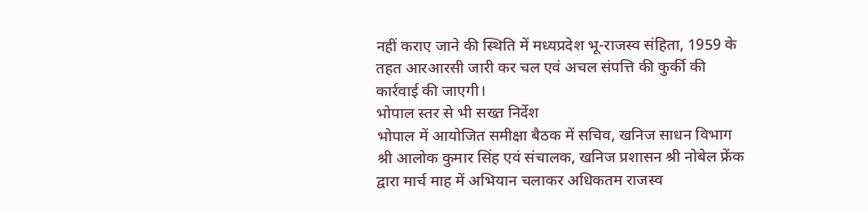नहीं कराए जाने की स्थिति में मध्यप्रदेश भू-राजस्व संहिता, 1959 के तहत आरआरसी जारी कर चल एवं अचल संपत्ति की कुर्की की कार्रवाई की जाएगी।
भोपाल स्तर से भी सख्त निर्देश
भोपाल में आयोजित समीक्षा बैठक में सचिव, खनिज साधन विभाग श्री आलोक कुमार सिंह एवं संचालक, खनिज प्रशासन श्री नोबेल फ्रेंक द्वारा मार्च माह में अभियान चलाकर अधिकतम राजस्व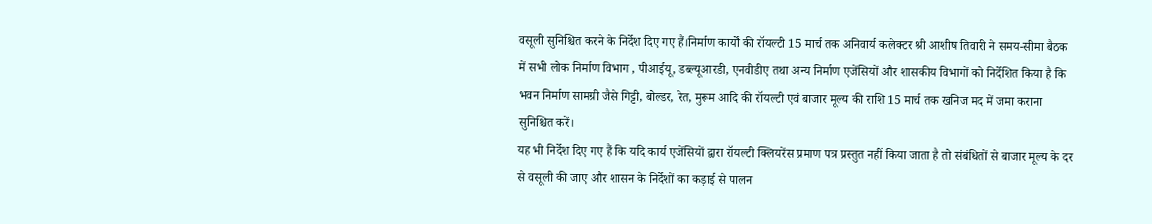वसूली सुनिश्चित करने के निर्देश दिए गए हैं।निर्माण कार्यों की रॉयल्टी 15 मार्च तक अनिवार्य कलेक्टर श्री आशीष तिवारी ने समय-सीमा बैठक में सभी लोक निर्माण विभाग , पीआईयू, डब्ल्यूआरडी, एनवीडीए तथा अन्य निर्माण एजेंसियों और शासकीय विभागों को निर्देशित किया है कि भवन निर्माण सामग्री जैसे गिट्टी, बोल्डर, रेत, मुरूम आदि की रॉयल्टी एवं बाजार मूल्य की राशि 15 मार्च तक खनिज मद में जमा कराना सुनिश्चित करें।
यह भी निर्देश दिए गए हैं कि यदि कार्य एजेंसियों द्वारा रॉयल्टी क्लियरेंस प्रमाण पत्र प्रस्तुत नहीं किया जाता है तो संबंधितों से बाजार मूल्य के दर से वसूली की जाए और शासन के निर्देशों का कड़ाई से पालन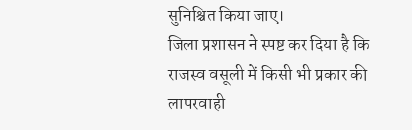सुनिश्चित किया जाए।
जिला प्रशासन ने स्पष्ट कर दिया है कि राजस्व वसूली में किसी भी प्रकार की लापरवाही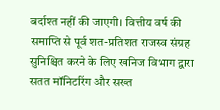बर्दाश्त नहीं की जाएगी। वित्तीय वर्ष की समाप्ति से पूर्व शत-प्रतिशत राजस्व संग्रह सुनिश्चित करने के लिए खनिज विभाग द्वारा सतत मॉनिटरिंग और सख्त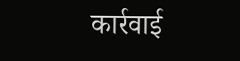कार्रवाई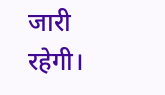जारी रहेगी।